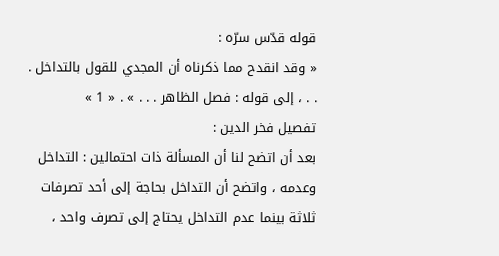قوله قدّس سرّه :
« وقد انقدح مما ذكرناه أن المجدي للقول بالتداخل . . . ، إلى قوله : فصل الظاهر . . . » . « 1 »
تفصيل فخر الدين :
بعد أن اتضح لنا أن المسألة ذات احتمالين : التداخل وعدمه ، واتضح أن التداخل بحاجة إلى أحد تصرفات ثلاثة بينما عدم التداخل يحتاج إلى تصرف واحد ،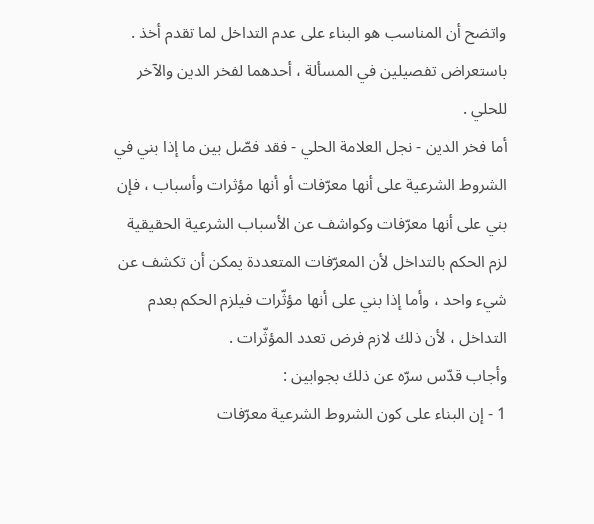واتضح أن المناسب هو البناء على عدم التداخل لما تقدم أخذ .
باستعراض تفصيلين في المسألة ، أحدهما لفخر الدين والآخر للحلي .
أما فخر الدين - نجل العلامة الحلي - فقد فصّل بين ما إذا بني في الشروط الشرعية على أنها معرّفات أو أنها مؤثرات وأسباب ، فإن بني على أنها معرّفات وكواشف عن الأسباب الشرعية الحقيقية لزم الحكم بالتداخل لأن المعرّفات المتعددة يمكن أن تكشف عن شيء واحد ، وأما إذا بني على أنها مؤثّرات فيلزم الحكم بعدم التداخل ، لأن ذلك لازم فرض تعدد المؤثّرات .
وأجاب قدّس سرّه عن ذلك بجوابين :
1 - إن البناء على كون الشروط الشرعية معرّفات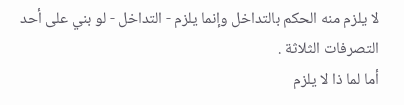لا يلزم منه الحكم بالتداخل وإنما يلزم - التداخل - لو بني على أحد التصرفات الثلاثة .
أما لما ذا لا يلزم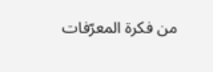من فكرة المعرّفات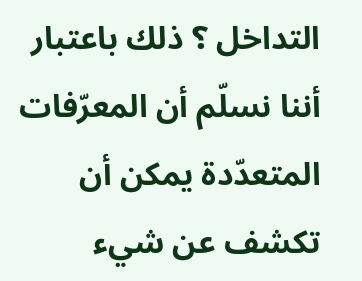التداخل ؟ ذلك باعتبار أننا نسلّم أن المعرّفات المتعدّدة يمكن أن تكشف عن شيء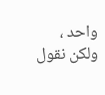واحد ، ولكن نقول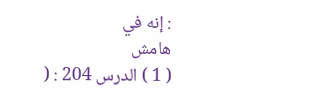: إنه في
هامش
( 1 ) الدرس 204 : (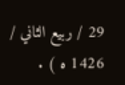29 / ربيع الثاني / 1426 ه ) .